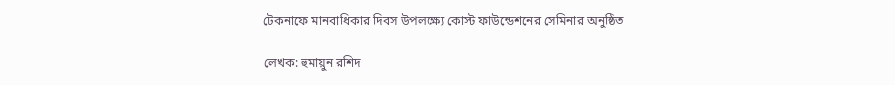টেকনাফে মানবাধিকার দিবস উপলক্ষ্যে কোস্ট ফাউন্ডেশনের সেমিনার অনুষ্ঠিত

লেখক: হুমায়ুন রশিদ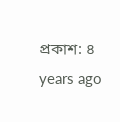প্রকাশ: ৪ years ago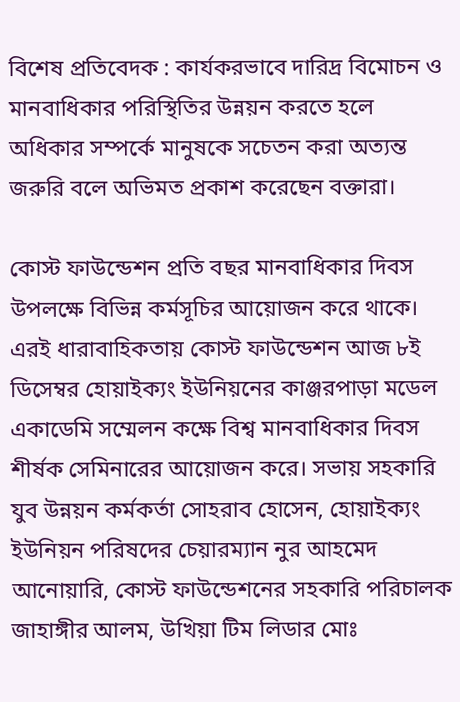বিশেষ প্রতিবেদক : কার্যকরভাবে দারিদ্র বিমোচন ও মানবাধিকার পরিস্থিতির উন্নয়ন করতে হলে অধিকার সম্পর্কে মানুষকে সচেতন করা অত্যন্ত জরুরি বলে অভিমত প্রকাশ করেছেন বক্তারা।

কোস্ট ফাউন্ডেশন প্রতি বছর মানবাধিকার দিবস উপলক্ষে বিভিন্ন কর্মসূচির আয়োজন করে থাকে। এরই ধারাবাহিকতায় কোস্ট ফাউন্ডেশন আজ ৮ই ডিসেম্বর হোয়াইক্যং ইউনিয়নের কাঞ্জরপাড়া মডেল একাডেমি সম্মেলন কক্ষে বিশ্ব মানবাধিকার দিবস শীর্ষক সেমিনারের আয়োজন করে। সভায় সহকারি যুব উন্নয়ন কর্মকর্তা সোহরাব হোসেন, হোয়াইক্যং ইউনিয়ন পরিষদের চেয়ারম্যান নুর আহমেদ আনোয়ারি, কোস্ট ফাউন্ডেশনের সহকারি পরিচালক জাহাঙ্গীর আলম, উখিয়া টিম লিডার মোঃ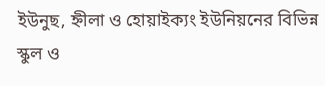ইউনুছ, হ্নীলা ও হোয়াইক্যং ইউনিয়নের বিভিন্ন স্কুল ও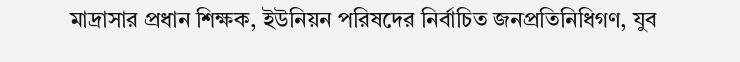মাদ্রাসার প্রধান শিক্ষক, ইউনিয়ন পরিষদের নির্বাচিত জনপ্রতিনিধিগণ, যুব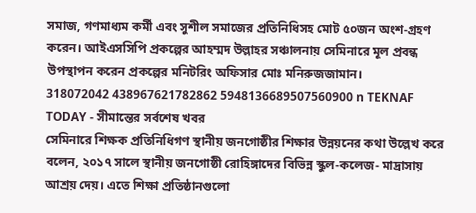সমাজ, গণমাধ্যম কর্মী এবং সুশীল সমাজের প্রতিনিধিসহ মোট ৫০জন অংশ-গ্রহণ করেন। আইএসসিপি প্রকল্পের আহম্মদ উল্লাহর সঞ্চালনায় সেমিনারে মূল প্রবন্ধ উপস্থাপন করেন প্রকল্পের মনিটরিং অফিসার মোঃ মনিরুজজামান।
318072042 438967621782862 5948136689507560900 n TEKNAF TODAY - সীমান্তের সর্বশেষ খবর
সেমিনারে শিক্ষক প্রতিনিধিগণ স্থানীয় জনগোষ্ঠীর শিক্ষার উন্নয়নের কথা উল্লেখ করে বলেন, ২০১৭ সালে স্থানীয় জনগোষ্ঠী রোহিঙ্গাদের বিভিন্ন স্কুল-কলেজ- মাদ্রাসায় আশ্রয় দেয়। এতে শিক্ষা প্রতিষ্ঠানগুলো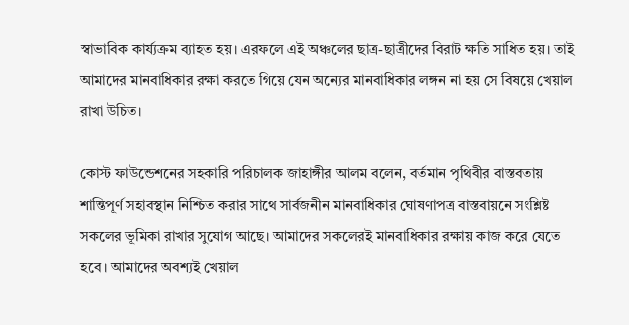স্বাভাবিক কার্য্যক্রম ব্যাহত হয়। এরফলে এই অঞ্চলের ছাত্র-ছাত্রীদের বিরাট ক্ষতি সাধিত হয়। তাই আমাদের মানবাধিকার রক্ষা করতে গিয়ে যেন অন্যের মানবাধিকার লঙ্গন না হয় সে বিষয়ে খেয়াল রাখা উচিত।

কোস্ট ফাউন্ডেশনের সহকারি পরিচালক জাহাঙ্গীর আলম বলেন, বর্তমান পৃথিবীর বাস্তবতায় শান্তিপূর্ণ সহাবস্থান নিশ্চিত করার সাথে সার্বজনীন মানবাধিকার ঘোষণাপত্র বাস্তবায়নে সংশ্লিষ্ট সকলের ভূমিকা রাখার সুযোগ আছে। আমাদের সকলেরই মানবাধিকার রক্ষায় কাজ করে যেতে হবে। আমাদের অবশ্যই খেয়াল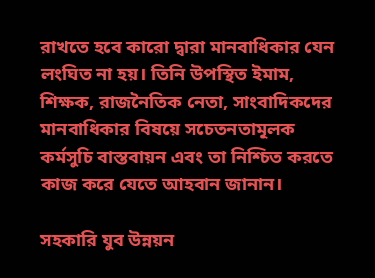রাখতে হবে কারো দ্বারা মানবাধিকার যেন লংঘিত না হয়। তিনি উপস্থিত ইমাম, শিক্ষক, রাজনৈতিক নেতা, সাংবাদিকদের মানবাধিকার বিষয়ে সচেতনতামূলক কর্মসুচি বাস্তবায়ন এবং তা নিশ্চিত করতে কাজ করে যেতে আহবান জানান।

সহকারি যুব উন্নয়ন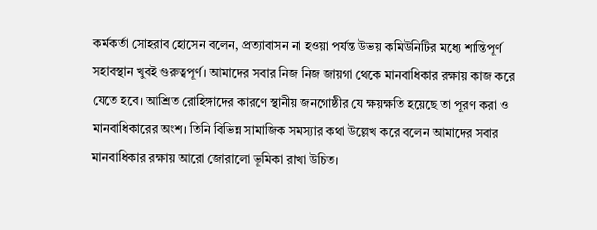কর্মকর্তা সোহরাব হোসেন বলেন, প্রত্যাবাসন না হওয়া পর্যন্ত উভয় কমিউনিটির মধ্যে শান্তিপূর্ণ সহাবস্থান খুবই গুরুত্বপূর্ণ। আমাদের সবার নিজ নিজ জায়গা থেকে মানবাধিকার রক্ষায় কাজ করে যেতে হবে। আশ্রিত রোহিঙ্গাদের কারণে স্থানীয় জনগোষ্ঠীর যে ক্ষয়ক্ষতি হয়েছে তা পূরণ করা ও মানবাধিকারের অংশ। তিনি বিভিন্ন সামাজিক সমস্যার কথা উল্লেখ করে বলেন আমাদের সবার মানবাধিকার রক্ষায় আরো জোরালো ভূমিকা রাখা উচিত।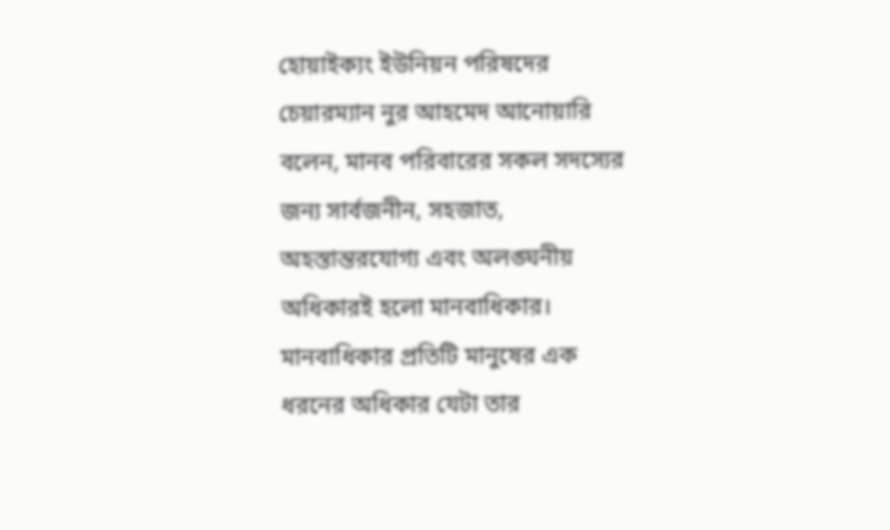হোয়াইক্যং ইউনিয়ন পরিষদের চেয়ারম্যান নুর আহমেদ আনোয়ারি বলেন, মানব পরিবারের সকল সদস্যের জন্য সার্বজনীন, সহজাত, অহস্তান্তরযোগ্য এবং অলঙ্ঘনীয় অধিকারই হলো মানবাধিকার। মানবাধিকার প্রতিটি মানুষের এক ধরনের অধিকার যেটা তার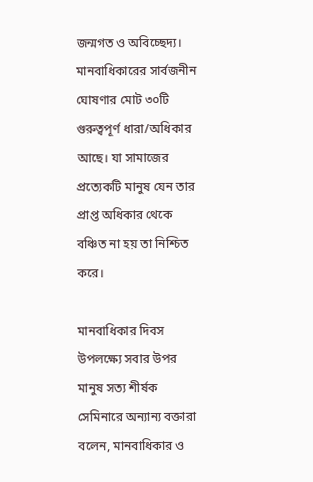জন্মগত ও অবিচ্ছেদ্য। মানবাধিকারের সার্বজনীন ঘোষণার মোট ৩০টি গুরুত্বপূর্ণ ধারা/অধিকার আছে। যা সামাজের প্রত্যেকটি মানুষ যেন তার প্রাপ্ত অধিকার থেকে বঞ্চিত না হয় তা নিশ্চিত করে।

মানবাধিকার দিবস উপলক্ষ্যে সবার উপর মানুষ সত্য শীর্ষক সেমিনারে অন্যান্য বক্তারা বলেন, মানবাধিকার ও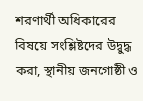শরণার্থী অধিকারের বিষয়ে সংশ্লিষ্টদের উদ্বুদ্ধ করা, স্থানীয় জনগোষ্ঠী ও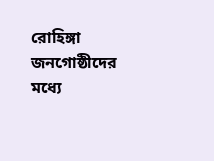রোহিঙ্গা জনগোষ্ঠীদের মধ্যে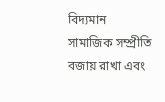বিদ্যমান সামাজিক সম্প্রীতি বজায় রাখা এবং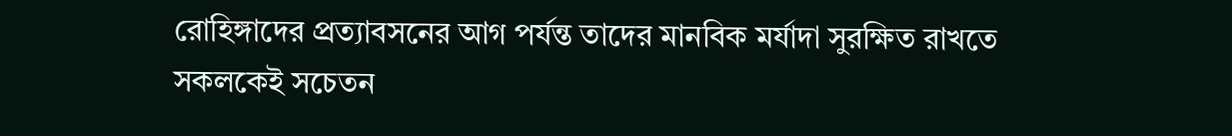রোহিঙ্গাদের প্রত্যাবসনের আগ পর্যন্ত তাদের মানবিক মর্যাদা সুরক্ষিত রাখতে সকলকেই সচেতন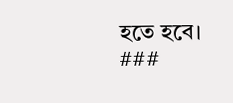হতে হবে। ###